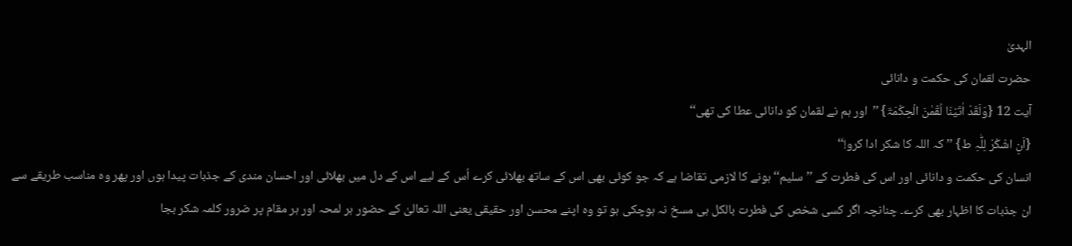الہدیٰ
حضرت لقمان کی حکمت و دانائی
آیت 12 {وَلَقَدْ اٰتَیْنَا لُقْمٰنَ الْحِکْمَۃَ} ’’اور ہم نے لقمان کو دانائی عطا کی تھی‘‘
{اَنِ اشْکُرْ لِلّٰہِ ط} ’’کہ اللہ کا شکر ادا کرو!‘‘
انسان کی حکمت و دانائی اور اس کی فطرت کے ’’سلیم‘‘ ہونے کا لازمی تقاضا ہے کہ جو کوئی بھی اس کے ساتھ بھلائی کرے اُس کے لیے اس کے دل میں بھلائی اور احسان مندی کے جذبات پیدا ہوں اور پھر وہ مناسب طریقے سے ان جذبات کا اظہار بھی کرے۔ چنانچہ اگر کسی شخص کی فطرت بالکل ہی مسخ نہ ہوچکی ہو تو وہ اپنے محسن اور حقیقی یعنی اللہ تعالیٰ کے حضور ہر لمحہ اور ہر مقام پر ضرور کلمہ شکر بجا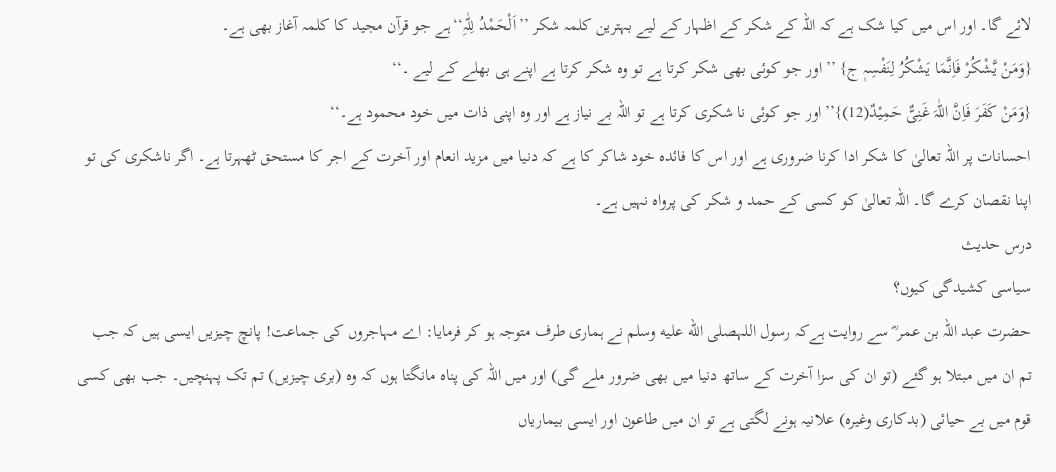لائے گا۔ اور اس میں کیا شک ہے کہ اللہ کے شکر کے اظہار کے لیے بہترین کلمہ شکر ’’اَلْحَمْدُ لِلّٰہِ‘‘ہے جو قرآن مجید کا کلمہ آغاز بھی ہے۔
{وَمَنْ یَّشْکُرْ فَاِنَّمَا یَشْکُرُ لِنَفْسِہٖ ج} ’’اور جو کوئی بھی شکر کرتا ہے تو وہ شکر کرتا ہے اپنے ہی بھلے کے لیے ۔‘‘
{وَمَنْ کَفَرَ فَاِنَّ اللّٰہَ غَنِیٌّ حَمِیْدٌ(12)}’’اور جو کوئی نا شکری کرتا ہے تو اللہ بے نیاز ہے اور وہ اپنی ذات میں خود محمود ہے۔‘‘
احسانات پر اللہ تعالیٰ کا شکر ادا کرنا ضروری ہے اور اس کا فائدہ خود شاکر کا ہے کہ دنیا میں مزید انعام اور آخرت کے اجر کا مستحق ٹھہرتا ہے۔ اگر ناشکری کی تو اپنا نقصان کرے گا۔ اللہ تعالیٰ کو کسی کے حمد و شکر کی پرواہ نہیں ہے۔
درس حدیث
سیاسی کشیدگی کیوں؟
حضرت عبد اللہ بن عمر ؓ سے روایت ہےکہ رسول اللہصلى الله عليه وسلم نے ہماری طرف متوجہ ہو کر فرمایا: اے مہاجروں کی جماعت! پانچ چیزیں ایسی ہیں کہ جب تم ان میں مبتلا ہو گئے (تو ان کی سزا آخرت کے ساتھ دنیا میں بھی ضرور ملے گی) اور میں اللہ کی پناہ مانگتا ہوں کہ وہ (بری چیزیں) تم تک پہنچیں۔ جب بھی کسی قوم میں بے حیائی (بدکاری وغیرہ) علانیہ ہونے لگتی ہے تو ان میں طاعون اور ایسی بیماریاں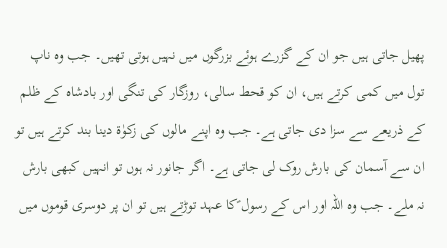پھیل جاتی ہیں جو ان کے گزرے ہوئے بزرگوں میں نہیں ہوتی تھیں۔ جب وہ ناپ تول میں کمی کرتے ہیں، ان کو قحط سالی، روزگار کی تنگی اور بادشاہ کے ظلم کے ذریعے سے سزا دی جاتی ہے۔ جب وہ اپنے مالوں کی زکوٰۃ دینا بند کرتے ہیں تو ان سے آسمان کی بارش روک لی جاتی ہے۔ اگر جانور نہ ہوں تو انہیں کبھی بارش نہ ملے۔ جب وہ اللہ اور اس کے رسول ؑکا عہد توڑتے ہیں تو ان پر دوسری قوموں میں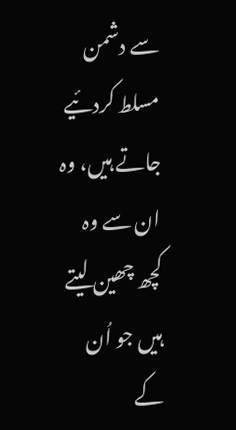سے دشمن مسلط کردئیے جاتے ہیں، وہ ان سے وہ کچھ چھین لیتے ہیں جو اُن کے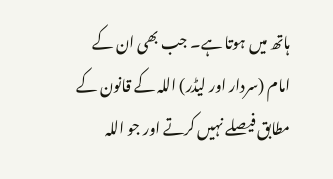ہاتھ میں ہوتا ہے۔ جب بھی ان کے امام (سردار اور لیڈر) اللہ کے قانون کے مطابق فیصلے نہیں کرتے اور جو اللہ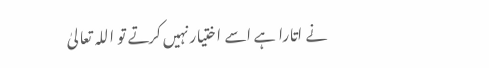نے اتارا ہے اسے اختیار نہیں کرتے تو اللہ تعالیٰ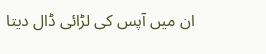ان میں آپس کی لڑائی ڈال دیتا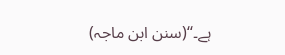ہے۔‘‘(سنن ابن ماجہ)